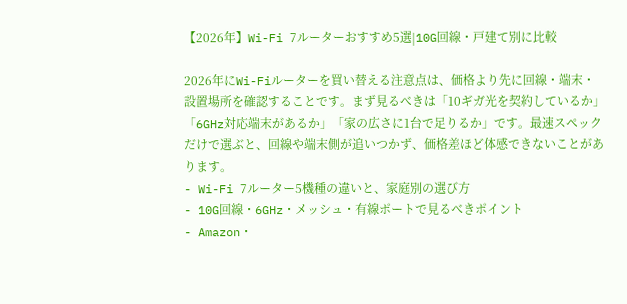【2026年】Wi-Fi 7ルーターおすすめ5選|10G回線・戸建て別に比較

2026年にWi-Fiルーターを買い替える注意点は、価格より先に回線・端末・設置場所を確認することです。まず見るべきは「10ギガ光を契約しているか」「6GHz対応端末があるか」「家の広さに1台で足りるか」です。最速スペックだけで選ぶと、回線や端末側が追いつかず、価格差ほど体感できないことがあります。
- Wi-Fi 7ルーター5機種の違いと、家庭別の選び方
- 10G回線・6GHz・メッシュ・有線ポートで見るべきポイント
- Amazon・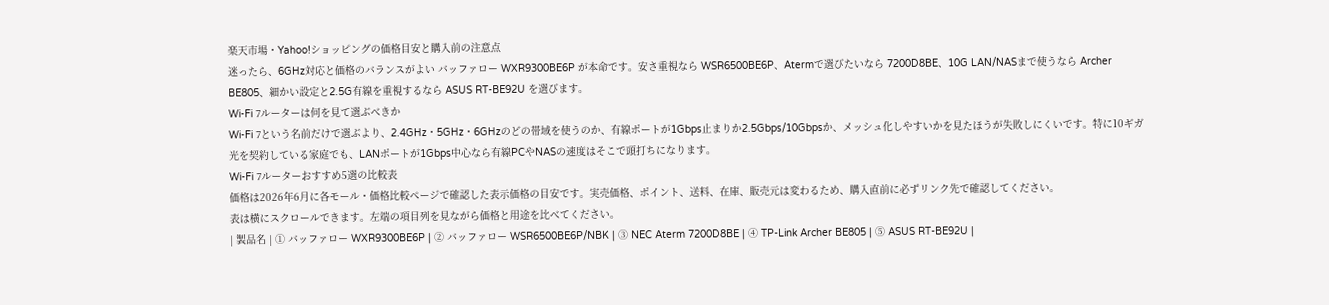楽天市場・Yahoo!ショッピングの価格目安と購入前の注意点
迷ったら、6GHz対応と価格のバランスがよい バッファロー WXR9300BE6P が本命です。安さ重視なら WSR6500BE6P、Atermで選びたいなら 7200D8BE、10G LAN/NASまで使うなら Archer BE805、細かい設定と2.5G有線を重視するなら ASUS RT-BE92U を選びます。
Wi-Fi 7ルーターは何を見て選ぶべきか
Wi-Fi 7という名前だけで選ぶより、2.4GHz・5GHz・6GHzのどの帯域を使うのか、有線ポートが1Gbps止まりか2.5Gbps/10Gbpsか、メッシュ化しやすいかを見たほうが失敗しにくいです。特に10ギガ光を契約している家庭でも、LANポートが1Gbps中心なら有線PCやNASの速度はそこで頭打ちになります。
Wi-Fi 7ルーターおすすめ5選の比較表
価格は2026年6月に各モール・価格比較ページで確認した表示価格の目安です。実売価格、ポイント、送料、在庫、販売元は変わるため、購入直前に必ずリンク先で確認してください。
表は横にスクロールできます。左端の項目列を見ながら価格と用途を比べてください。
| 製品名 | ① バッファロー WXR9300BE6P | ② バッファロー WSR6500BE6P/NBK | ③ NEC Aterm 7200D8BE | ④ TP-Link Archer BE805 | ⑤ ASUS RT-BE92U |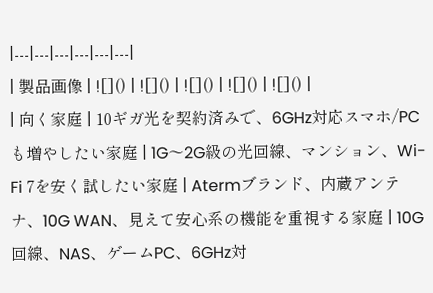|---|---|---|---|---|---|
| 製品画像 | ![]() | ![]() | ![]() | ![]() | ![]() |
| 向く家庭 | 10ギガ光を契約済みで、6GHz対応スマホ/PCも増やしたい家庭 | 1G〜2G級の光回線、マンション、Wi-Fi 7を安く試したい家庭 | Atermブランド、内蔵アンテナ、10G WAN、見えて安心系の機能を重視する家庭 | 10G回線、NAS、ゲームPC、6GHz対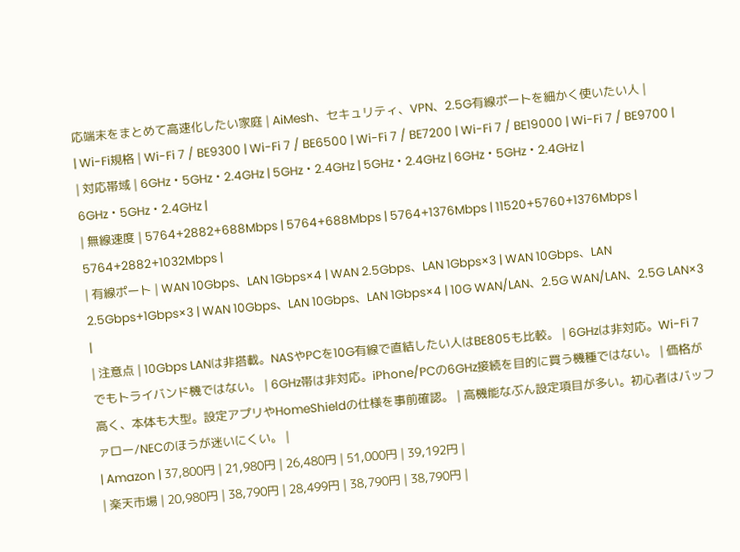応端末をまとめて高速化したい家庭 | AiMesh、セキュリティ、VPN、2.5G有線ポートを細かく使いたい人 |
| Wi-Fi規格 | Wi-Fi 7 / BE9300 | Wi-Fi 7 / BE6500 | Wi-Fi 7 / BE7200 | Wi-Fi 7 / BE19000 | Wi-Fi 7 / BE9700 |
| 対応帯域 | 6GHz・5GHz・2.4GHz | 5GHz・2.4GHz | 5GHz・2.4GHz | 6GHz・5GHz・2.4GHz | 6GHz・5GHz・2.4GHz |
| 無線速度 | 5764+2882+688Mbps | 5764+688Mbps | 5764+1376Mbps | 11520+5760+1376Mbps | 5764+2882+1032Mbps |
| 有線ポート | WAN 10Gbps、LAN 1Gbps×4 | WAN 2.5Gbps、LAN 1Gbps×3 | WAN 10Gbps、LAN 2.5Gbps+1Gbps×3 | WAN 10Gbps、LAN 10Gbps、LAN 1Gbps×4 | 10G WAN/LAN、2.5G WAN/LAN、2.5G LAN×3 |
| 注意点 | 10Gbps LANは非搭載。NASやPCを10G有線で直結したい人はBE805も比較。 | 6GHzは非対応。Wi-Fi 7でもトライバンド機ではない。 | 6GHz帯は非対応。iPhone/PCの6GHz接続を目的に買う機種ではない。 | 価格が高く、本体も大型。設定アプリやHomeShieldの仕様を事前確認。 | 高機能なぶん設定項目が多い。初心者はバッファロー/NECのほうが迷いにくい。 |
| Amazon | 37,800円 | 21,980円 | 26,480円 | 51,000円 | 39,192円 |
| 楽天市場 | 20,980円 | 38,790円 | 28,499円 | 38,790円 | 38,790円 |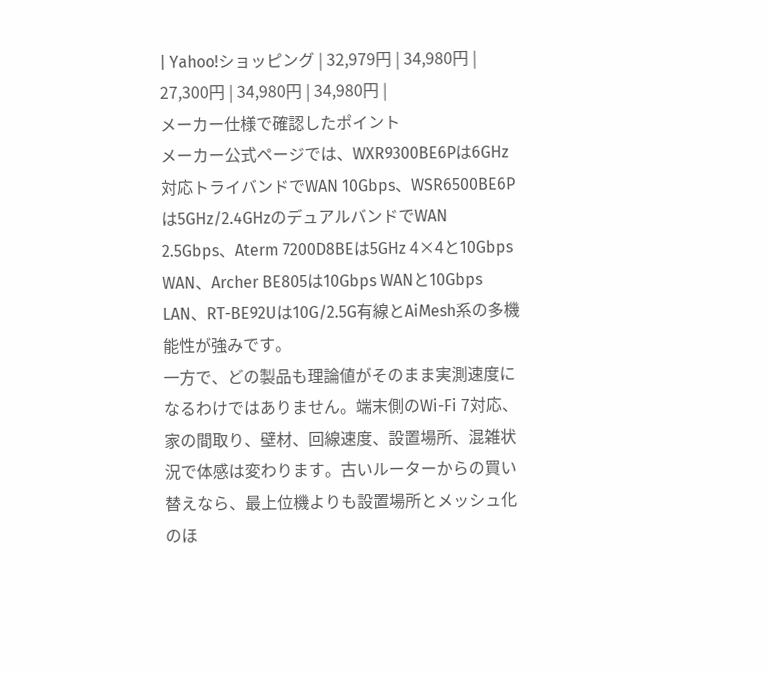| Yahoo!ショッピング | 32,979円 | 34,980円 | 27,300円 | 34,980円 | 34,980円 |
メーカー仕様で確認したポイント
メーカー公式ページでは、WXR9300BE6Pは6GHz対応トライバンドでWAN 10Gbps、WSR6500BE6Pは5GHz/2.4GHzのデュアルバンドでWAN 2.5Gbps、Aterm 7200D8BEは5GHz 4×4と10Gbps WAN、Archer BE805は10Gbps WANと10Gbps LAN、RT-BE92Uは10G/2.5G有線とAiMesh系の多機能性が強みです。
一方で、どの製品も理論値がそのまま実測速度になるわけではありません。端末側のWi-Fi 7対応、家の間取り、壁材、回線速度、設置場所、混雑状況で体感は変わります。古いルーターからの買い替えなら、最上位機よりも設置場所とメッシュ化のほ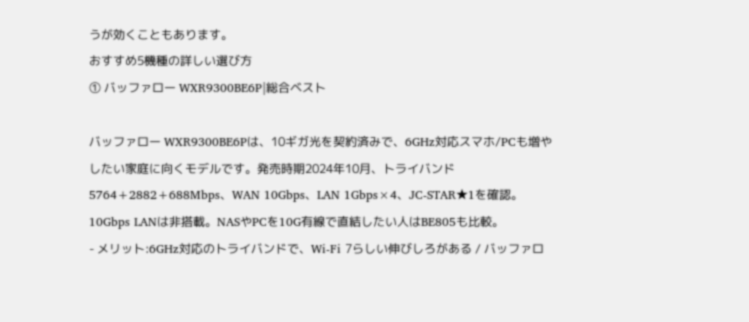うが効くこともあります。
おすすめ5機種の詳しい選び方
① バッファロー WXR9300BE6P|総合ベスト

バッファロー WXR9300BE6Pは、10ギガ光を契約済みで、6GHz対応スマホ/PCも増やしたい家庭に向くモデルです。発売時期2024年10月、トライバンド5764+2882+688Mbps、WAN 10Gbps、LAN 1Gbps×4、JC-STAR★1を確認。 10Gbps LANは非搭載。NASやPCを10G有線で直結したい人はBE805も比較。
- メリット:6GHz対応のトライバンドで、Wi-Fi 7らしい伸びしろがある / バッファロ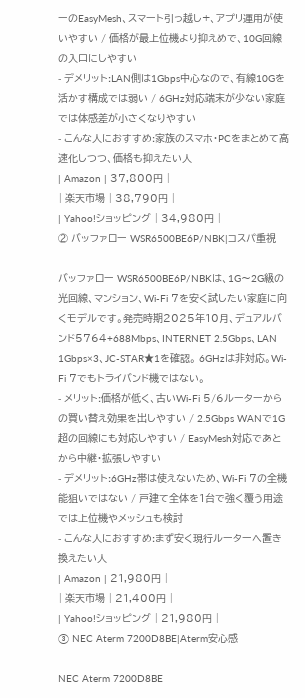ーのEasyMesh、スマート引っ越し+、アプリ運用が使いやすい / 価格が最上位機より抑えめで、10G回線の入口にしやすい
- デメリット:LAN側は1Gbps中心なので、有線10Gを活かす構成では弱い / 6GHz対応端末が少ない家庭では体感差が小さくなりやすい
- こんな人におすすめ:家族のスマホ・PCをまとめて高速化しつつ、価格も抑えたい人
| Amazon | 37,800円 |
| 楽天市場 | 38,790円 |
| Yahoo!ショッピング | 34,980円 |
② バッファロー WSR6500BE6P/NBK|コスパ重視

バッファロー WSR6500BE6P/NBKは、1G〜2G級の光回線、マンション、Wi-Fi 7を安く試したい家庭に向くモデルです。発売時期2025年10月、デュアルバンド5764+688Mbps、INTERNET 2.5Gbps、LAN 1Gbps×3、JC-STAR★1を確認。 6GHzは非対応。Wi-Fi 7でもトライバンド機ではない。
- メリット:価格が低く、古いWi-Fi 5/6ルーターからの買い替え効果を出しやすい / 2.5Gbps WANで1G超の回線にも対応しやすい / EasyMesh対応であとから中継・拡張しやすい
- デメリット:6GHz帯は使えないため、Wi-Fi 7の全機能狙いではない / 戸建て全体を1台で強く覆う用途では上位機やメッシュも検討
- こんな人におすすめ:まず安く現行ルーターへ置き換えたい人
| Amazon | 21,980円 |
| 楽天市場 | 21,400円 |
| Yahoo!ショッピング | 21,980円 |
③ NEC Aterm 7200D8BE|Aterm安心感

NEC Aterm 7200D8BE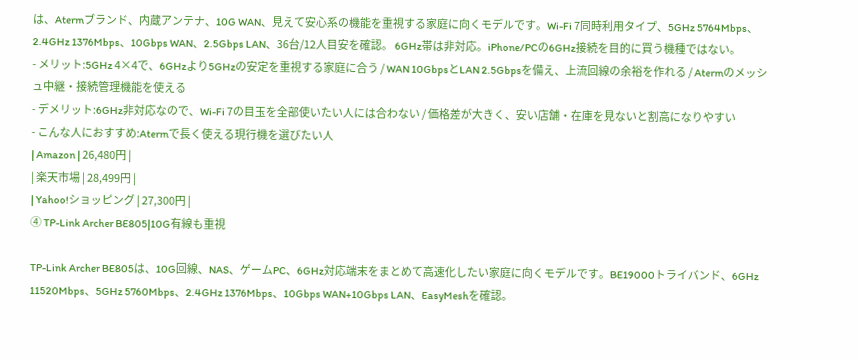は、Atermブランド、内蔵アンテナ、10G WAN、見えて安心系の機能を重視する家庭に向くモデルです。Wi-Fi 7同時利用タイプ、5GHz 5764Mbps、2.4GHz 1376Mbps、10Gbps WAN、2.5Gbps LAN、36台/12人目安を確認。 6GHz帯は非対応。iPhone/PCの6GHz接続を目的に買う機種ではない。
- メリット:5GHz 4×4で、6GHzより5GHzの安定を重視する家庭に合う / WAN 10GbpsとLAN 2.5Gbpsを備え、上流回線の余裕を作れる / Atermのメッシュ中継・接続管理機能を使える
- デメリット:6GHz非対応なので、Wi-Fi 7の目玉を全部使いたい人には合わない / 価格差が大きく、安い店舗・在庫を見ないと割高になりやすい
- こんな人におすすめ:Atermで長く使える現行機を選びたい人
| Amazon | 26,480円 |
| 楽天市場 | 28,499円 |
| Yahoo!ショッピング | 27,300円 |
④ TP-Link Archer BE805|10G有線も重視

TP-Link Archer BE805は、10G回線、NAS、ゲームPC、6GHz対応端末をまとめて高速化したい家庭に向くモデルです。BE19000トライバンド、6GHz 11520Mbps、5GHz 5760Mbps、2.4GHz 1376Mbps、10Gbps WAN+10Gbps LAN、EasyMeshを確認。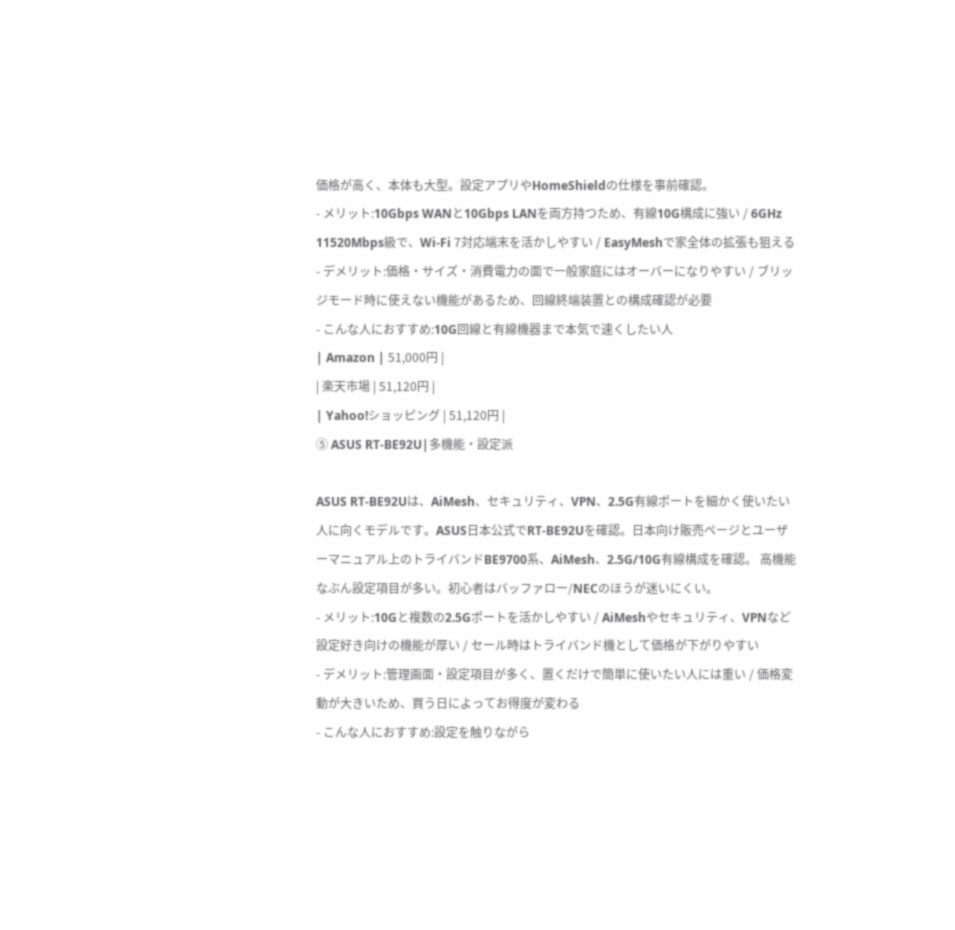価格が高く、本体も大型。設定アプリやHomeShieldの仕様を事前確認。
- メリット:10Gbps WANと10Gbps LANを両方持つため、有線10G構成に強い / 6GHz 11520Mbps級で、Wi-Fi 7対応端末を活かしやすい / EasyMeshで家全体の拡張も狙える
- デメリット:価格・サイズ・消費電力の面で一般家庭にはオーバーになりやすい / ブリッジモード時に使えない機能があるため、回線終端装置との構成確認が必要
- こんな人におすすめ:10G回線と有線機器まで本気で速くしたい人
| Amazon | 51,000円 |
| 楽天市場 | 51,120円 |
| Yahoo!ショッピング | 51,120円 |
⑤ ASUS RT-BE92U|多機能・設定派

ASUS RT-BE92Uは、AiMesh、セキュリティ、VPN、2.5G有線ポートを細かく使いたい人に向くモデルです。ASUS日本公式でRT-BE92Uを確認。日本向け販売ページとユーザーマニュアル上のトライバンドBE9700系、AiMesh、2.5G/10G有線構成を確認。 高機能なぶん設定項目が多い。初心者はバッファロー/NECのほうが迷いにくい。
- メリット:10Gと複数の2.5Gポートを活かしやすい / AiMeshやセキュリティ、VPNなど設定好き向けの機能が厚い / セール時はトライバンド機として価格が下がりやすい
- デメリット:管理画面・設定項目が多く、置くだけで簡単に使いたい人には重い / 価格変動が大きいため、買う日によってお得度が変わる
- こんな人におすすめ:設定を触りながら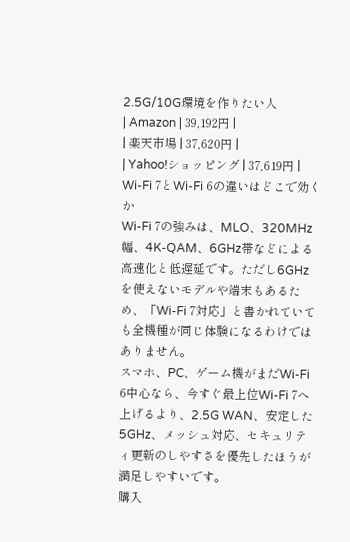2.5G/10G環境を作りたい人
| Amazon | 39,192円 |
| 楽天市場 | 37,620円 |
| Yahoo!ショッピング | 37,619円 |
Wi-Fi 7とWi-Fi 6の違いはどこで効くか
Wi-Fi 7の強みは、MLO、320MHz幅、4K-QAM、6GHz帯などによる高速化と低遅延です。ただし6GHzを使えないモデルや端末もあるため、「Wi-Fi 7対応」と書かれていても全機種が同じ体験になるわけではありません。
スマホ、PC、ゲーム機がまだWi-Fi 6中心なら、今すぐ最上位Wi-Fi 7へ上げるより、2.5G WAN、安定した5GHz、メッシュ対応、セキュリティ更新のしやすさを優先したほうが満足しやすいです。
購入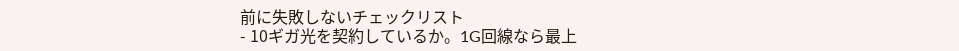前に失敗しないチェックリスト
- 10ギガ光を契約しているか。1G回線なら最上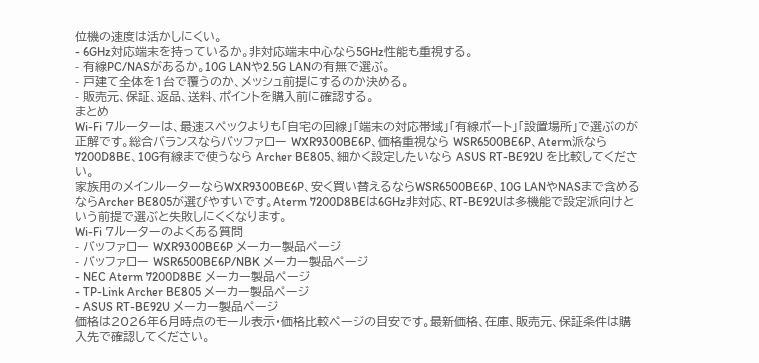位機の速度は活かしにくい。
- 6GHz対応端末を持っているか。非対応端末中心なら5GHz性能も重視する。
- 有線PC/NASがあるか。10G LANや2.5G LANの有無で選ぶ。
- 戸建て全体を1台で覆うのか、メッシュ前提にするのか決める。
- 販売元、保証、返品、送料、ポイントを購入前に確認する。
まとめ
Wi-Fi 7ルーターは、最速スペックよりも「自宅の回線」「端末の対応帯域」「有線ポート」「設置場所」で選ぶのが正解です。総合バランスならバッファロー WXR9300BE6P、価格重視なら WSR6500BE6P、Aterm派なら 7200D8BE、10G有線まで使うなら Archer BE805、細かく設定したいなら ASUS RT-BE92U を比較してください。
家族用のメインルーターならWXR9300BE6P、安く買い替えるならWSR6500BE6P、10G LANやNASまで含めるならArcher BE805が選びやすいです。Aterm 7200D8BEは6GHz非対応、RT-BE92Uは多機能で設定派向けという前提で選ぶと失敗しにくくなります。
Wi-Fi 7ルーターのよくある質問
- バッファロー WXR9300BE6P メーカー製品ページ
- バッファロー WSR6500BE6P/NBK メーカー製品ページ
- NEC Aterm 7200D8BE メーカー製品ページ
- TP-Link Archer BE805 メーカー製品ページ
- ASUS RT-BE92U メーカー製品ページ
価格は2026年6月時点のモール表示・価格比較ページの目安です。最新価格、在庫、販売元、保証条件は購入先で確認してください。